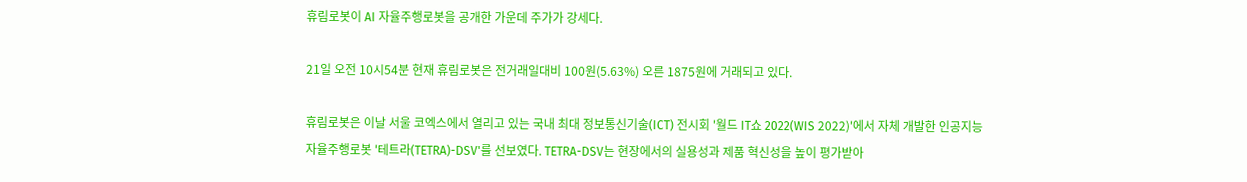휴림로봇이 AI 자율주행로봇을 공개한 가운데 주가가 강세다.

21일 오전 10시54분 현재 휴림로봇은 전거래일대비 100원(5.63%) 오른 1875원에 거래되고 있다.

휴림로봇은 이날 서울 코엑스에서 열리고 있는 국내 최대 정보통신기술(ICT) 전시회 '월드 IT쇼 2022(WIS 2022)'에서 자체 개발한 인공지능 자율주행로봇 '테트라(TETRA)-DSV'를 선보였다. TETRA-DSV는 현장에서의 실용성과 제품 혁신성을 높이 평가받아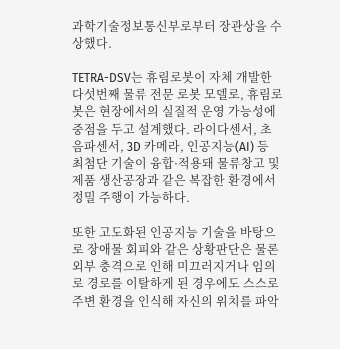과학기술정보통신부로부터 장관상을 수상했다.

TETRA-DSV는 휴림로봇이 자체 개발한 다섯번째 물류 전문 로봇 모델로, 휴림로봇은 현장에서의 실질적 운영 가능성에 중점을 두고 설계했다. 라이다센서, 초음파센서, 3D 카메라, 인공지능(AI) 등 최첨단 기술이 융합·적용돼 물류창고 및 제품 생산공장과 같은 복잡한 환경에서 정밀 주행이 가능하다.

또한 고도화된 인공지능 기술을 바탕으로 장애물 회피와 같은 상황판단은 물론 외부 충격으로 인해 미끄러지거나 임의로 경로를 이탈하게 된 경우에도 스스로 주변 환경을 인식해 자신의 위치를 파악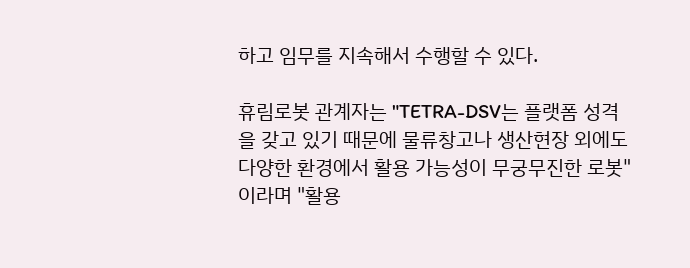하고 임무를 지속해서 수행할 수 있다.

휴림로봇 관계자는 "TETRA-DSV는 플랫폼 성격을 갖고 있기 때문에 물류창고나 생산현장 외에도 다양한 환경에서 활용 가능성이 무궁무진한 로봇"이라며 "활용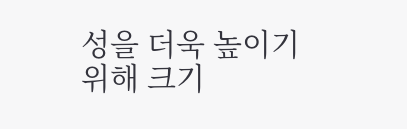성을 더욱 높이기 위해 크기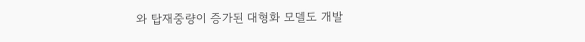와 탑재중량이 증가된 대형화 모델도 개발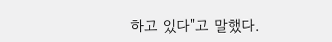하고 있다"고 말했다.